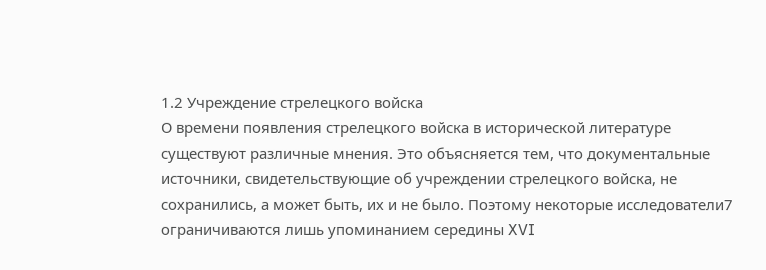1.2 Учреждение стрелецкого войска
О времени появления стрелецкого войска в исторической литературе существуют различные мнения. Это объясняется тем, что документальные источники, свидетельствующие об учреждении стрелецкого войска, не сохранились, а может быть, их и не было. Поэтому некоторые исследователи7 ограничиваются лишь упоминанием середины XVI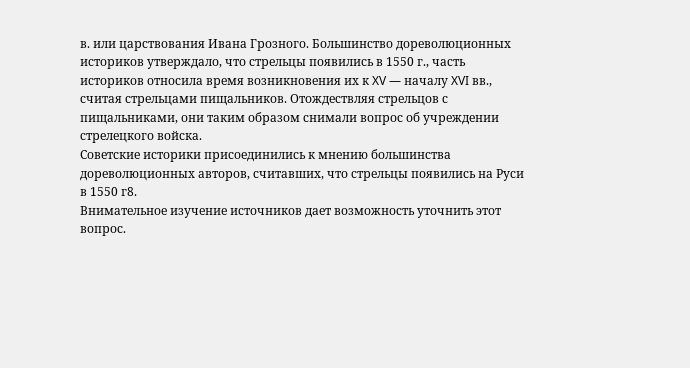в. или царствования Ивана Грозного. Большинство дореволюционных историков утверждало, что стрельцы появились в 1550 г., часть историков относила время возникновения их к XV — началу XVI вв., считая стрельцами пищальников. Отождествляя стрельцов с пищальниками, они таким образом снимали вопрос об учреждении стрелецкого войска.
Советские историки присоединились к мнению большинства дореволюционных авторов, считавших, что стрельцы появились на Руси в 1550 г8.
Внимательное изучение источников дает возможность уточнить этот вопрос.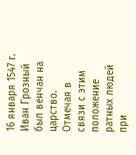16 января 1547 г. Иван Грозный был венчан на царство. Отмечая в связи с этим положение ратных людей при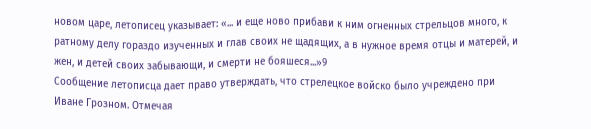новом царе, летописец указывает: «... и еще ново прибави к ним огненных стрельцов много, к ратному делу гораздо изученных и глав своих не щадящих, а в нужное время отцы и матерей, и жен, и детей своих забывающи, и смерти не бояшеся...»9
Сообщение летописца дает право утверждать, что стрелецкое войско было учреждено при Иване Грозном. Отмечая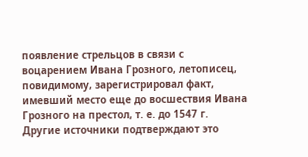появление стрельцов в связи с воцарением Ивана Грозного, летописец, повидимому, зарегистрировал факт, имевший место еще до восшествия Ивана Грозного на престол, т. е. до 1547 г. Другие источники подтверждают это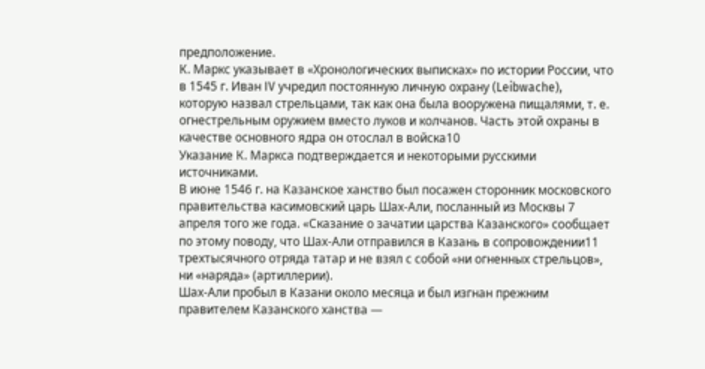предположение.
К. Маркс указывает в «Хронологических выписках» по истории России, что в 1545 г. Иван IV учредил постоянную личную охрану (Leibwache), которую назвал стрельцами, так как она была вооружена пищалями, т. е. огнестрельным оружием вместо луков и колчанов. Часть этой охраны в качестве основного ядра он отослал в войска10
Указание К. Маркса подтверждается и некоторыми русскими источниками.
В июне 1546 г. на Казанское ханство был посажен сторонник московского правительства касимовский царь Шах-Али, посланный из Москвы 7 апреля того же года. «Сказание о зачатии царства Казанского» сообщает по этому поводу, что Шах-Али отправился в Казань в сопровождении11 трехтысячного отряда татар и не взял с собой «ни огненных стрельцов», ни «наряда» (артиллерии).
Шах-Али пробыл в Казани около месяца и был изгнан прежним правителем Казанского ханства —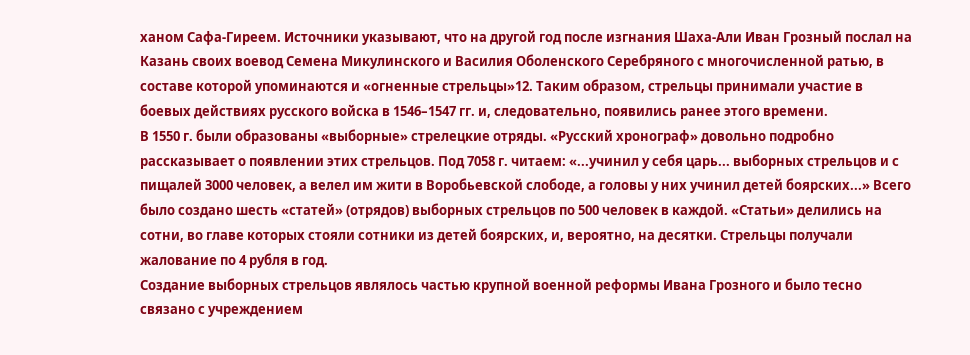ханом Сафа-Гиреем. Источники указывают, что на другой год после изгнания Шаха-Али Иван Грозный послал на Казань своих воевод Семена Микулинского и Василия Оболенского Серебряного с многочисленной ратью, в составе которой упоминаются и «огненные стрельцы»12. Таким образом, стрельцы принимали участие в боевых действиях русского войска в 1546–1547 гг. и, следовательно, появились ранее этого времени.
В 1550 г. были образованы «выборные» стрелецкие отряды. «Русский хронограф» довольно подробно рассказывает о появлении этих стрельцов. Под 7058 г. читаем: «...учинил у себя царь... выборных стрельцов и с пищалей 3000 человек, а велел им жити в Воробьевской слободе, а головы у них учинил детей боярских...» Всего было создано шесть «статей» (отрядов) выборных стрельцов по 500 человек в каждой. «Статьи» делились на сотни, во главе которых стояли сотники из детей боярских, и, вероятно, на десятки. Стрельцы получали жалование по 4 рубля в год.
Создание выборных стрельцов являлось частью крупной военной реформы Ивана Грозного и было тесно связано с учреждением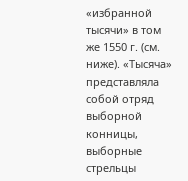«избранной тысячи» в том же 1550 г. (см. ниже). «Тысяча» представляла собой отряд выборной конницы, выборные стрельцы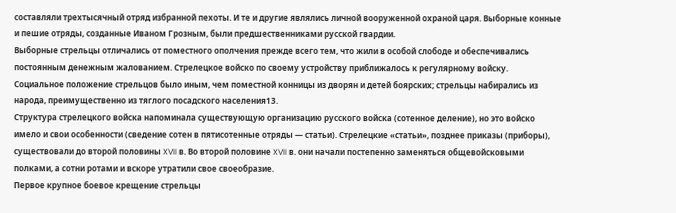составляли трехтысячный отряд избранной пехоты. И те и другие являлись личной вооруженной охраной царя. Выборные конные и пешие отряды, созданные Иваном Грозным, были предшественниками русской гвардии.
Выборные стрельцы отличались от поместного ополчения прежде всего тем, что жили в особой слободе и обеспечивались постоянным денежным жалованием. Стрелецкое войско по своему устройству приближалось к регулярному войску.
Социальное положение стрельцов было иным, чем поместной конницы из дворян и детей боярских; стрельцы набирались из народа, преимущественно из тяглого посадского населения13.
Структура стрелецкого войска напоминала существующую организацию русского войска (сотенное деление), но это войско имело и свои особенности (сведение сотен в пятисотенные отряды — статьи). Стрелецкие «статьи», позднее приказы (приборы), существовали до второй половины XVII в. Во второй половине XVII в. они начали постепенно заменяться общевойсковыми полками, а сотни ротами и вскоре утратили свое своеобразие.
Первое крупное боевое крещение стрельцы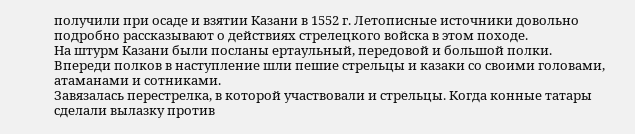получили при осаде и взятии Казани в 1552 г. Летописные источники довольно подробно рассказывают о действиях стрелецкого войска в этом походе.
На штурм Казани были посланы ертаульный, передовой и большой полки. Впереди полков в наступление шли пешие стрельцы и казаки со своими головами, атаманами и сотниками.
Завязалась перестрелка, в которой участвовали и стрельцы. Когда конные татары сделали вылазку против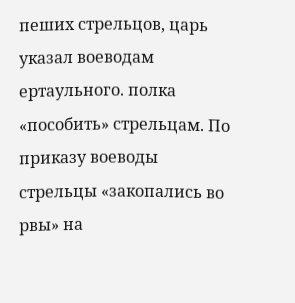пеших стрельцов, царь указал воеводам ертаульного. полка «пособить» стрельцам. По приказу воеводы стрельцы «закопались во рвы» на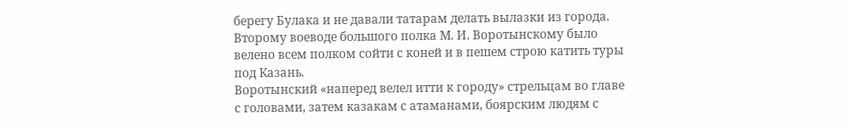берегу Булака и не давали татарам делать вылазки из города.
Второму воеводе большого полка М. И. Воротынскому было велено всем полком сойти с коней и в пешем строю катить туры под Казань.
Воротынский «наперед велел итти к городу» стрельцам во главе с головами, затем казакам с атаманами, боярским людям с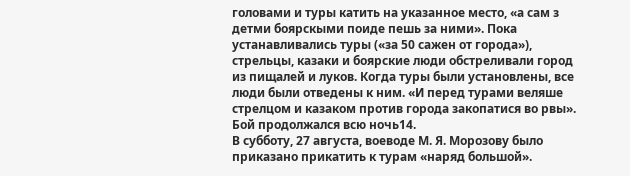головами и туры катить на указанное место, «а сам з детми боярскыми поиде пешь за ними». Пока устанавливались туры («за 50 сажен от города»), стрельцы, казаки и боярские люди обстреливали город из пищалей и луков. Когда туры были установлены, все люди были отведены к ним. «И перед турами веляше стрелцом и казаком против города закопатися во рвы». Бой продолжался всю ночь14.
В субботу, 27 августа, воеводе М. Я. Морозову было приказано прикатить к турам «наряд большой».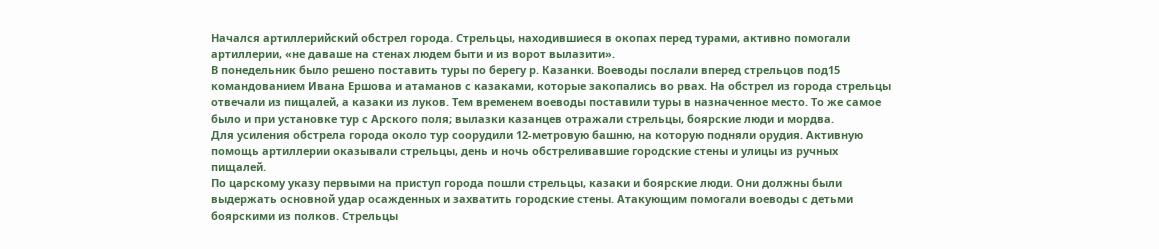Начался артиллерийский обстрел города. Стрельцы, находившиеся в окопах перед турами, активно помогали артиллерии, «не даваше на стенах людем быти и из ворот вылазити».
В понедельник было решено поставить туры по берегу р. Казанки. Воеводы послали вперед стрельцов под15 командованием Ивана Ершова и атаманов с казаками, которые закопались во рвах. На обстрел из города стрельцы отвечали из пищалей, а казаки из луков. Тем временем воеводы поставили туры в назначенное место. То же самое было и при установке тур с Арского поля; вылазки казанцев отражали стрельцы, боярские люди и мордва.
Для усиления обстрела города около тур соорудили 12-метровую башню, на которую подняли орудия. Активную помощь артиллерии оказывали стрельцы, день и ночь обстреливавшие городские стены и улицы из ручных пищалей.
По царскому указу первыми на приступ города пошли стрельцы, казаки и боярские люди. Они должны были выдержать основной удар осажденных и захватить городские стены. Атакующим помогали воеводы с детьми боярскими из полков. Стрельцы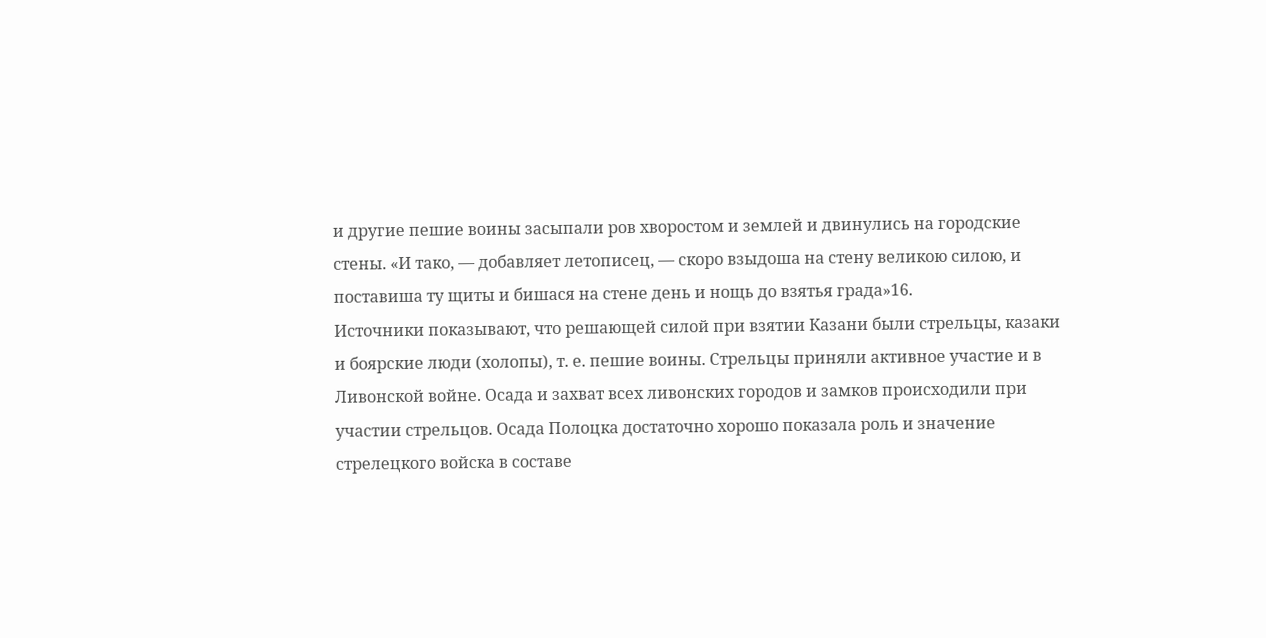и другие пешие воины засыпали ров хворостом и землей и двинулись на городские стены. «И тако, — добавляет летописец, — скоро взыдоша на стену великою силою, и поставиша ту щиты и бишася на стене день и нощь до взятья града»16.
Источники показывают, что решающей силой при взятии Казани были стрельцы, казаки и боярские люди (холопы), т. е. пешие воины. Стрельцы приняли активное участие и в Ливонской войне. Осада и захват всех ливонских городов и замков происходили при участии стрельцов. Осада Полоцка достаточно хорошо показала роль и значение стрелецкого войска в составе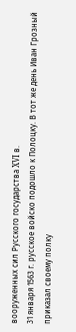вооруженных сил Русского государства XVI в.
31 января 1563 г. русское войско подошло к Полоцку. В тот же день Иван Грозный приказал своему полку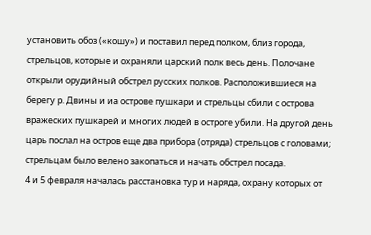установить обоз («кошу») и поставил перед полком, близ города, стрельцов, которые и охраняли царский полк весь день. Полочане открыли орудийный обстрел русских полков. Расположившиеся на берегу р. Двины и иа острове пушкари и стрельцы сбили с острова вражеских пушкарей и многих людей в остроге убили. На другой день царь послал на остров еще два прибора (отряда) стрельцов с головами; стрельцам было велено закопаться и начать обстрел посада.
4 и 5 февраля началась расстановка тур и наряда, охрану которых от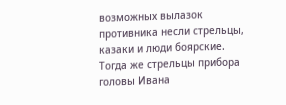возможных вылазок противника несли стрельцы, казаки и люди боярские. Тогда же стрельцы прибора головы Ивана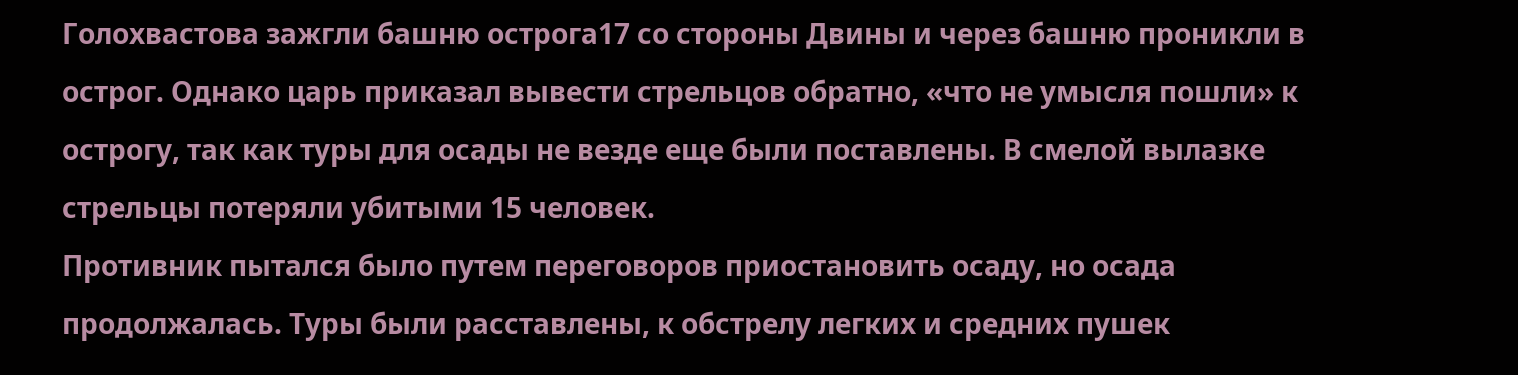Голохвастова зажгли башню острога17 со стороны Двины и через башню проникли в острог. Однако царь приказал вывести стрельцов обратно, «что не умысля пошли» к острогу, так как туры для осады не везде еще были поставлены. В смелой вылазке стрельцы потеряли убитыми 15 человек.
Противник пытался было путем переговоров приостановить осаду, но осада продолжалась. Туры были расставлены, к обстрелу легких и средних пушек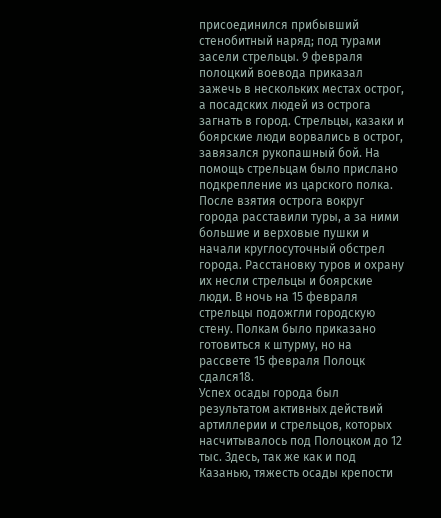присоединился прибывший стенобитный наряд; под турами засели стрельцы. 9 февраля полоцкий воевода приказал зажечь в нескольких местах острог, а посадских людей из острога загнать в город. Стрельцы, казаки и боярские люди ворвались в острог, завязался рукопашный бой. На помощь стрельцам было прислано подкрепление из царского полка. После взятия острога вокруг города расставили туры, а за ними большие и верховые пушки и начали круглосуточный обстрел города. Расстановку туров и охрану их несли стрельцы и боярские люди. В ночь на 15 февраля стрельцы подожгли городскую стену. Полкам было приказано готовиться к штурму, но на рассвете 15 февраля Полоцк сдался18.
Успех осады города был результатом активных действий артиллерии и стрельцов, которых насчитывалось под Полоцком до 12 тыс. Здесь, так же как и под Казанью, тяжесть осады крепости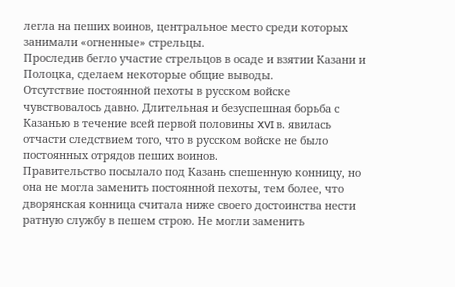легла на пеших воинов, центральное место среди которых занимали «огненные» стрельцы.
Проследив бегло участие стрельцов в осаде и взятии Казани и Полоцка, сделаем некоторые общие выводы.
Отсутствие постоянной пехоты в русском войске чувствовалось давно. Длительная и безуспешная борьба с Казанью в течение всей первой половины XVI в. явилась отчасти следствием того, что в русском войске не было постоянных отрядов пеших воинов.
Правительство посылало под Казань спешенную конницу, но она не могла заменить постоянной пехоты, тем более, что дворянская конница считала ниже своего достоинства нести ратную службу в пешем строю. Не могли заменить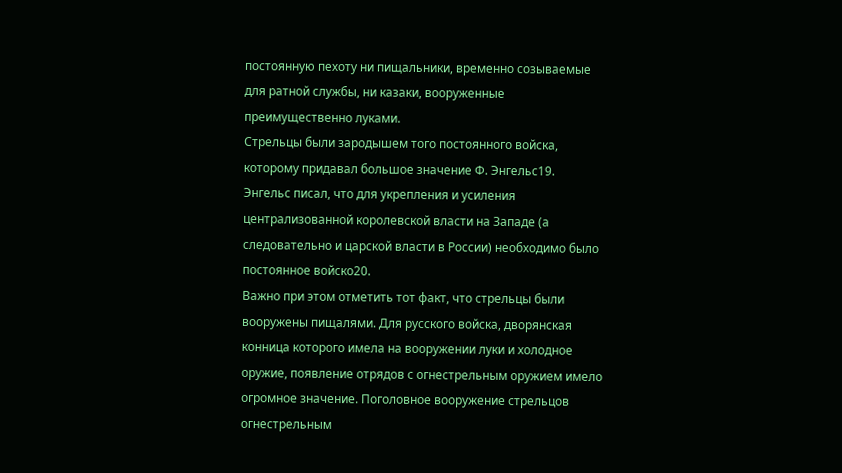постоянную пехоту ни пищальники, временно созываемые для ратной службы, ни казаки, вооруженные преимущественно луками.
Стрельцы были зародышем того постоянного войска, которому придавал большое значение Ф. Энгельс19.
Энгельс писал, что для укрепления и усиления централизованной королевской власти на Западе (а следовательно и царской власти в России) необходимо было постоянное войско20.
Важно при этом отметить тот факт, что стрельцы были вооружены пищалями. Для русского войска, дворянская конница которого имела на вооружении луки и холодное оружие, появление отрядов с огнестрельным оружием имело огромное значение. Поголовное вооружение стрельцов огнестрельным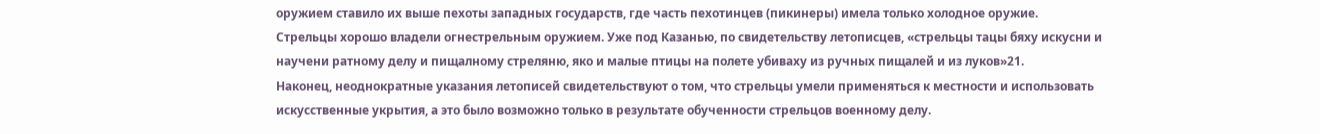оружием ставило их выше пехоты западных государств, где часть пехотинцев (пикинеры) имела только холодное оружие.
Стрельцы хорошо владели огнестрельным оружием. Уже под Казанью, по свидетельству летописцев, «стрельцы тацы бяху искусни и научени ратному делу и пищалному стреляню, яко и малые птицы на полете убиваху из ручных пищалей и из луков»21.
Наконец, неоднократные указания летописей свидетельствуют о том, что стрельцы умели применяться к местности и использовать искусственные укрытия, а это было возможно только в результате обученности стрельцов военному делу.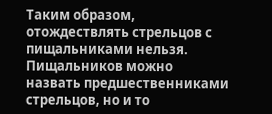Таким образом, отождествлять стрельцов с пищальниками нельзя. Пищальников можно назвать предшественниками стрельцов, но и то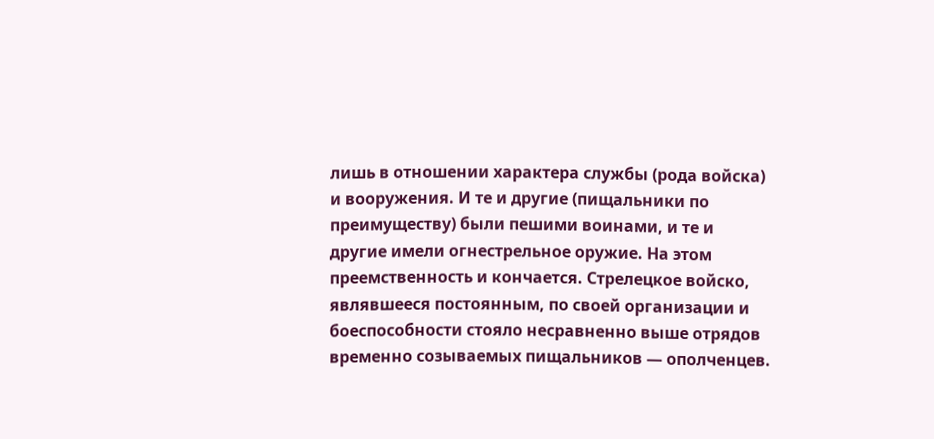лишь в отношении характера службы (рода войска) и вооружения. И те и другие (пищальники по преимуществу) были пешими воинами, и те и другие имели огнестрельное оружие. На этом преемственность и кончается. Стрелецкое войско, являвшееся постоянным, по своей организации и боеспособности стояло несравненно выше отрядов временно созываемых пищальников — ополченцев.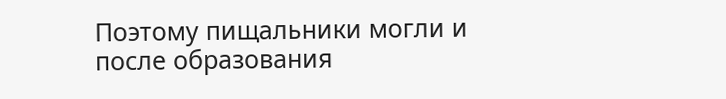Поэтому пищальники могли и после образования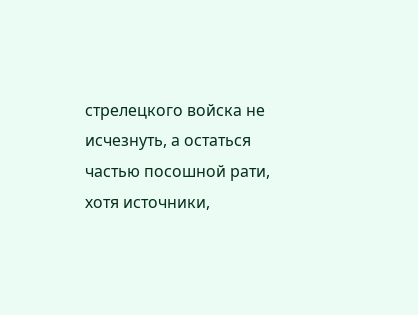стрелецкого войска не исчезнуть, а остаться частью посошной рати, хотя источники,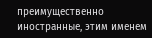преимущественно иностранные, этим именем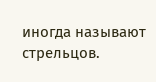иногда называют стрельцов.